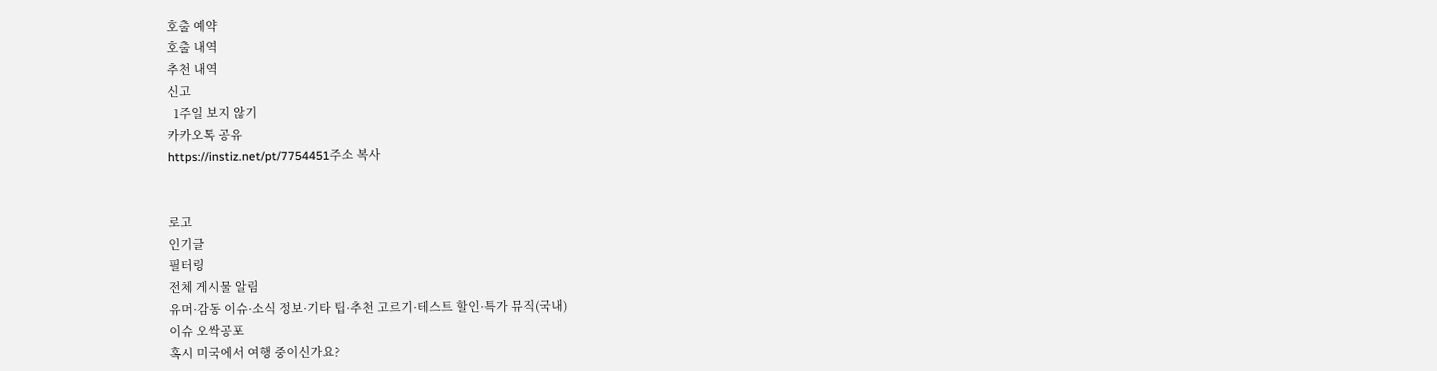호출 예약
호출 내역
추천 내역
신고
  1주일 보지 않기
카카오톡 공유
https://instiz.net/pt/7754451주소 복사


로고
인기글
필터링
전체 게시물 알림
유머·감동 이슈·소식 정보·기타 팁·추천 고르기·테스트 할인·특가 뮤직(국내)
이슈 오싹공포
혹시 미국에서 여행 중이신가요?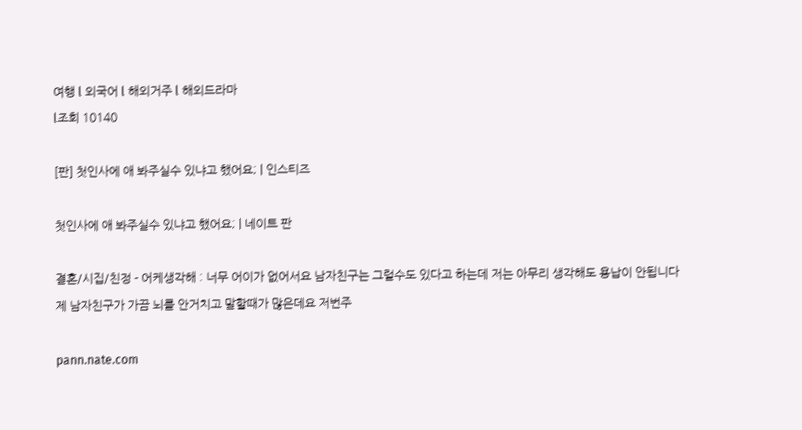여행 l 외국어 l 해외거주 l 해외드라마
l조회 10140

[판] 첫인사에 애 봐주실수 있냐고 했어요; | 인스티즈

첫인사에 애 봐주실수 있냐고 했어요; | 네이트 판

결혼/시집/친정 - 어케생각해 : 너무 어이가 없어서요 남자친구는 그럴수도 있다고 하는데 저는 아무리 생각해도 용납이 안됩니다 제 남자친구가 가끔 뇌를 안거치고 말할때가 많은데요 저번주

pann.nate.com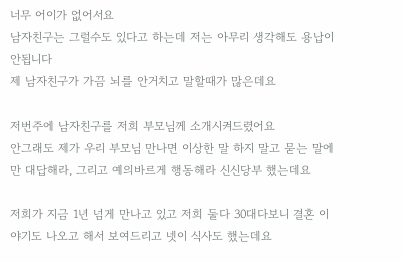너무 어이가 없어서요
남자친구는 그럴수도 있다고 하는데 저는 아무리 생각해도 용납이 안됩니다
제 남자친구가 가끔 뇌를 안거치고 말할때가 많은데요

저번주에 남자친구를 저희 부모님께 소개시켜드렸어요
안그래도 제가 우리 부모님 만나면 이상한 말 하지 말고 묻는 말에만 대답해라, 그리고 예의바르게 행동해라 신신당부 했는데요

저희가 지금 1년 넘게 만나고 있고 저희 둘다 30대다보니 결혼 이야기도 나오고 해서 보여드리고 넷이 식사도 했는데요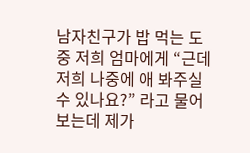남자친구가 밥 먹는 도중 저희 엄마에게 “근데 저희 나중에 애 봐주실 수 있나요?” 라고 물어보는데 제가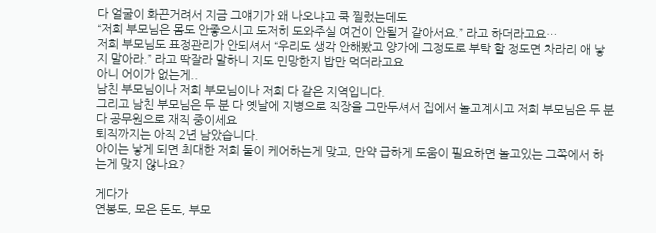다 얼굴이 화끈거려서 지금 그얘기가 왜 나오냐고 쿡 찔렀는데도
“저희 부모님은 몸도 안좋으시고 도저히 도와주실 여건이 안될거 같아서요.” 라고 하더라고요…
저희 부모님도 표정관리가 안되셔서 “우리도 생각 안해봤고 양가에 그정도로 부탁 할 정도면 차라리 애 낳지 말아라.” 라고 딱잘라 말하니 지도 민망한지 밥만 먹더라고요
아니 어이가 없는게..
남친 부모님이나 저희 부모님이나 저희 다 같은 지역입니다.
그리고 남친 부모님은 두 분 다 옛날에 지병으로 직장을 그만두셔서 집에서 놀고계시고 저희 부모님은 두 분 다 공무원으로 재직 중이세요
퇴직까지는 아직 2년 남았습니다.
아이는 낳게 되면 최대한 저희 둘이 케어하는게 맞고, 만약 급하게 도움이 필요하면 놀고있는 그쪽에서 하는게 맞지 않나요?

게다가
연봉도, 모은 돈도, 부모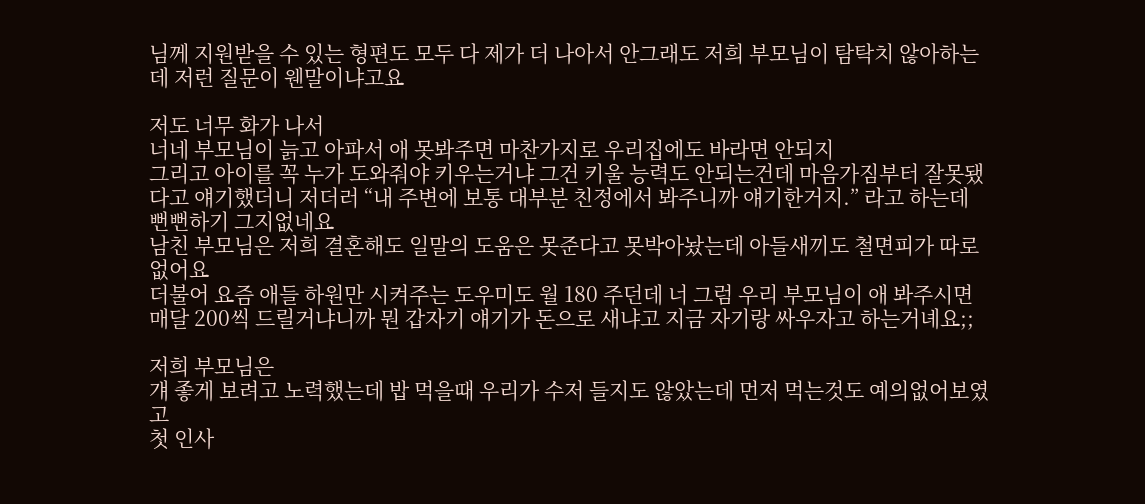님께 지원받을 수 있는 형편도 모두 다 제가 더 나아서 안그래도 저희 부모님이 탐탁치 않아하는데 저런 질문이 웬말이냐고요

저도 너무 화가 나서
너네 부모님이 늙고 아파서 애 못봐주면 마찬가지로 우리집에도 바라면 안되지
그리고 아이를 꼭 누가 도와줘야 키우는거냐 그건 키울 능력도 안되는건데 마음가짐부터 잘못됐다고 얘기했더니 저더러 “내 주변에 보통 대부분 친정에서 봐주니까 얘기한거지.” 라고 하는데 뻔뻔하기 그지없네요
남친 부모님은 저희 결혼해도 일말의 도움은 못준다고 못박아놨는데 아들새끼도 철면피가 따로없어요
더불어 요즘 애들 하원만 시켜주는 도우미도 월 180 주던데 너 그럼 우리 부모님이 애 봐주시면 매달 200씩 드릴거냐니까 뭔 갑자기 얘기가 돈으로 새냐고 지금 자기랑 싸우자고 하는거녜요;;

저희 부모님은
걔 좋게 보려고 노력했는데 밥 먹을때 우리가 수저 들지도 않았는데 먼저 먹는것도 예의없어보였고
첫 인사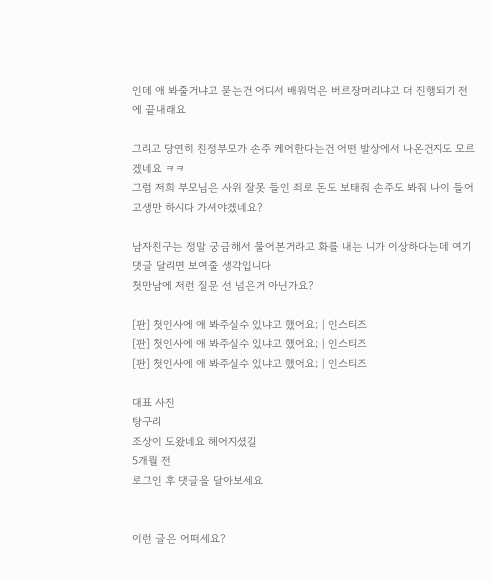인데 애 봐줄거냐고 묻는건 어디서 배워먹은 버르장머리냐고 더 진행되기 전에 끝내래요

그리고 당연히 친정부모가 손주 케어한다는건 어떤 발상에서 나온건지도 모르겠네요 ㅋㅋ
그럼 저희 부모님은 사위 잘못 들인 죄로 돈도 보태줘 손주도 봐줘 나이 들어 고생만 하시다 가셔야겠네요?

남자친구는 정말 궁금해서 물어본거라고 화를 내는 니가 이상하다는데 여기 댓글 달리면 보여줄 생각입니다
첫만남에 저런 질문 선 넘은거 아닌가요?

[판] 첫인사에 애 봐주실수 있냐고 했어요; | 인스티즈
[판] 첫인사에 애 봐주실수 있냐고 했어요; | 인스티즈
[판] 첫인사에 애 봐주실수 있냐고 했어요; | 인스티즈

대표 사진
탕구리
조상이 도왔네요 헤어지셨길
5개월 전
로그인 후 댓글을 달아보세요


이런 글은 어떠세요?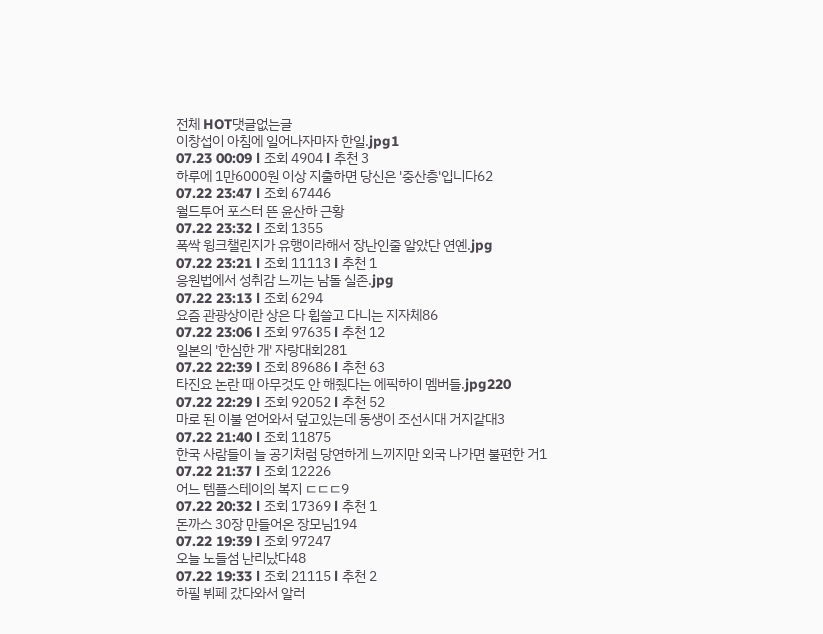전체 HOT댓글없는글
이창섭이 아침에 일어나자마자 한일.jpg1
07.23 00:09 l 조회 4904 l 추천 3
하루에 1만6000원 이상 지출하면 당신은 '중산층'입니다62
07.22 23:47 l 조회 67446
월드투어 포스터 뜬 윤산하 근황
07.22 23:32 l 조회 1355
폭싹 윙크챌린지가 유행이라해서 장난인줄 알았단 연옌.jpg
07.22 23:21 l 조회 11113 l 추천 1
응원법에서 성취감 느끼는 남돌 실존.jpg
07.22 23:13 l 조회 6294
요즘 관광상이란 상은 다 휩쓸고 다니는 지자체86
07.22 23:06 l 조회 97635 l 추천 12
일본의 '한심한 개' 자랑대회281
07.22 22:39 l 조회 89686 l 추천 63
타진요 논란 때 아무것도 안 해줬다는 에픽하이 멤버들.jpg220
07.22 22:29 l 조회 92052 l 추천 52
마로 된 이불 얻어와서 덮고있는데 동생이 조선시대 거지같대3
07.22 21:40 l 조회 11875
한국 사람들이 늘 공기처럼 당연하게 느끼지만 외국 나가면 불편한 거1
07.22 21:37 l 조회 12226
어느 템플스테이의 복지 ㄷㄷㄷ9
07.22 20:32 l 조회 17369 l 추천 1
돈까스 30장 만들어온 장모님194
07.22 19:39 l 조회 97247
오늘 노들섬 난리났다48
07.22 19:33 l 조회 21115 l 추천 2
하필 뷔페 갔다와서 알러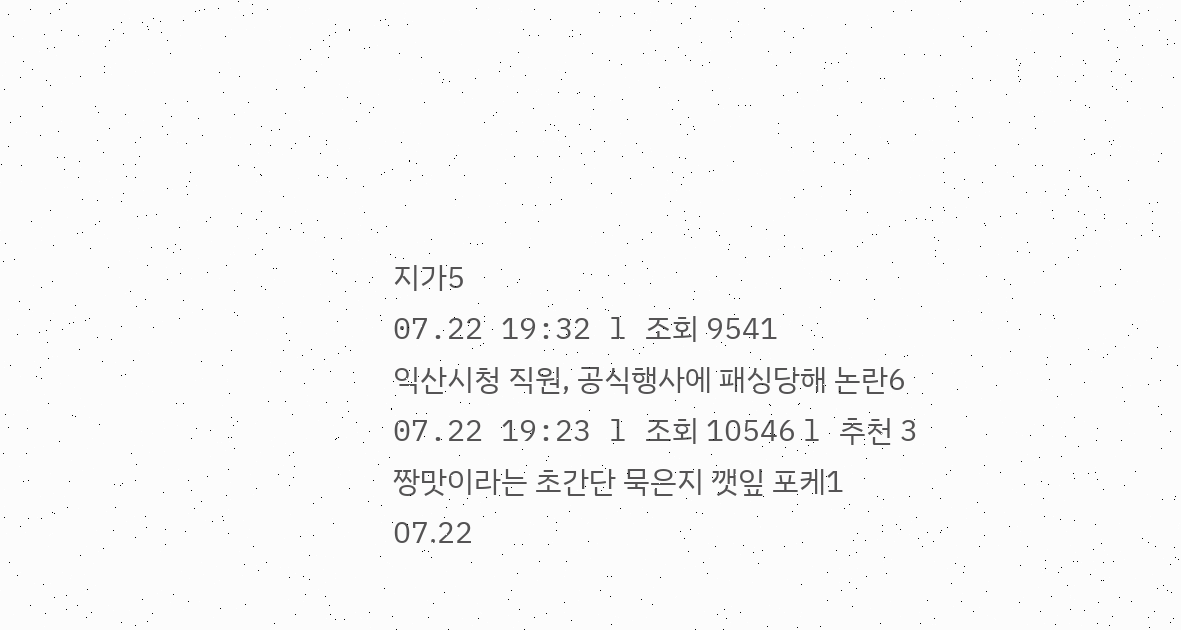지가5
07.22 19:32 l 조회 9541
익산시청 직원, 공식행사에 패싱당해 논란6
07.22 19:23 l 조회 10546 l 추천 3
짱맛이라는 초간단 묵은지 깻잎 포케1
07.22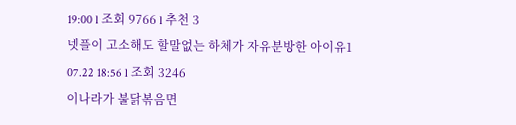19:00 l 조회 9766 l 추천 3
넷플이 고소해도 할말없는 하체가 자유분방한 아이유1
07.22 18:56 l 조회 3246
이나라가 불닭볶음면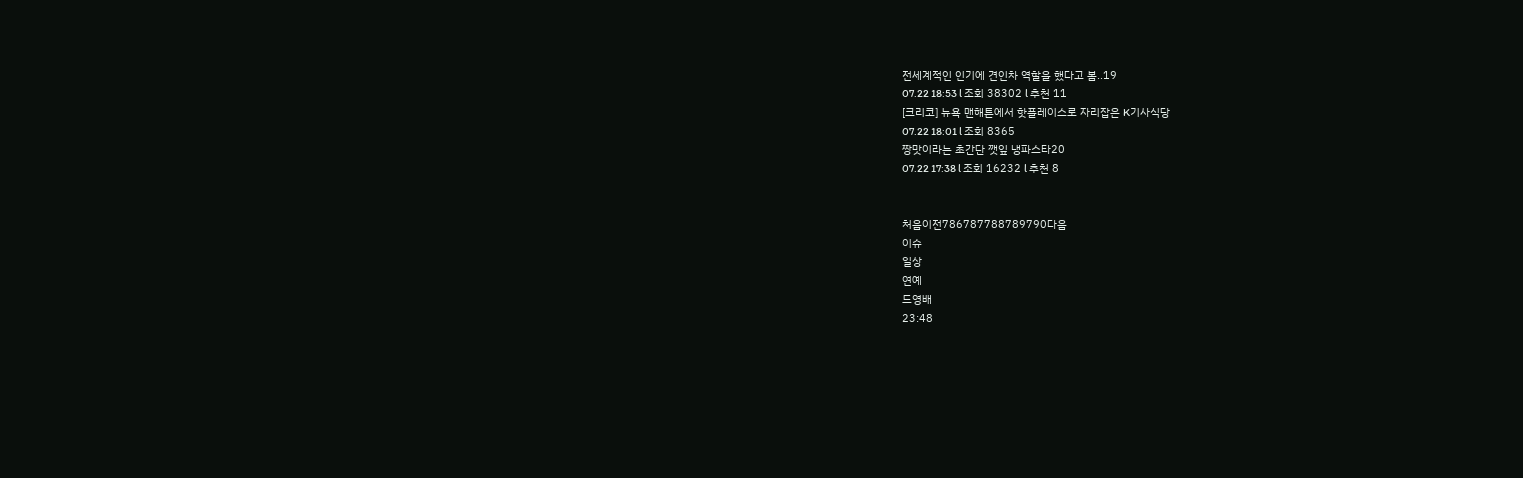전세계적인 인기에 견인차 역할을 했다고 봄..19
07.22 18:53 l 조회 38302 l 추천 11
[크리코] 뉴욕 맨해튼에서 핫플레이스로 자리잡은 K기사식당
07.22 18:01 l 조회 8365
짱맛이라는 초간단 깻잎 냉파스타20
07.22 17:38 l 조회 16232 l 추천 8


처음이전786787788789790다음
이슈
일상
연예
드영배
23:48